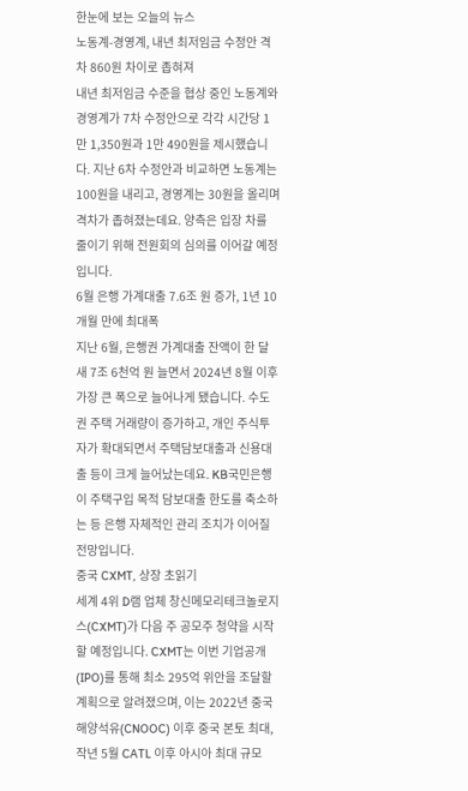한눈에 보는 오늘의 뉴스
노동계-경영계, 내년 최저임금 수정안 격차 860원 차이로 좁혀져
내년 최저임금 수준을 협상 중인 노동계와 경영계가 7차 수정안으로 각각 시간당 1만 1,350원과 1만 490원을 제시했습니다. 지난 6차 수정안과 비교하면 노동계는 100원을 내리고, 경영계는 30원을 올리며 격차가 좁혀졌는데요. 양측은 입장 차를 줄이기 위해 전원회의 심의를 이어갈 예정입니다.
6월 은행 가계대출 7.6조 원 증가, 1년 10개월 만에 최대폭
지난 6월, 은행권 가계대출 잔액이 한 달 새 7조 6천억 원 늘면서 2024년 8월 이후 가장 큰 폭으로 늘어나게 됐습니다. 수도권 주택 거래량이 증가하고, 개인 주식투자가 확대되면서 주택담보대출과 신용대출 등이 크게 늘어났는데요. KB국민은행이 주택구입 목적 담보대출 한도를 축소하는 등 은행 자체적인 관리 조치가 이어질 전망입니다.
중국 CXMT, 상장 초읽기
세계 4위 D램 업체 창신메모리테크놀로지스(CXMT)가 다음 주 공모주 청약을 시작할 예정입니다. CXMT는 이번 기업공개(IPO)를 통해 최소 295억 위안을 조달할 계획으로 알려졌으며, 이는 2022년 중국해양석유(CNOOC) 이후 중국 본토 최대, 작년 5월 CATL 이후 아시아 최대 규모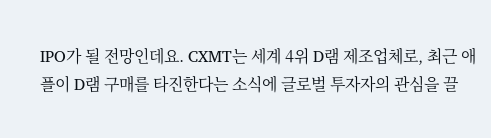IPO가 될 전망인데요. CXMT는 세계 4위 D램 제조업체로, 최근 애플이 D램 구매를 타진한다는 소식에 글로벌 투자자의 관심을 끌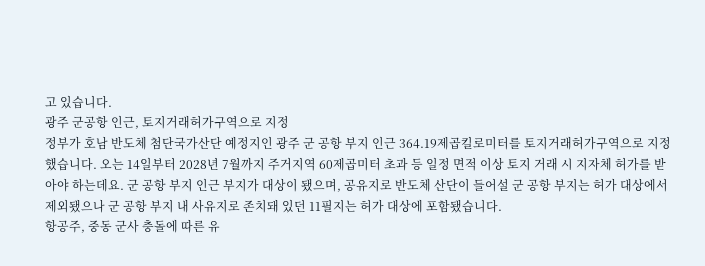고 있습니다.
광주 군공항 인근, 토지거래허가구역으로 지정
정부가 호남 반도체 첨단국가산단 예정지인 광주 군 공항 부지 인근 364.19제곱킬로미터를 토지거래허가구역으로 지정했습니다. 오는 14일부터 2028년 7월까지 주거지역 60제곱미터 초과 등 일정 면적 이상 토지 거래 시 지자체 허가를 받아야 하는데요. 군 공항 부지 인근 부지가 대상이 됐으며, 공유지로 반도체 산단이 들어설 군 공항 부지는 허가 대상에서 제외됐으나 군 공항 부지 내 사유지로 존치돼 있던 11필지는 허가 대상에 포함됐습니다.
항공주, 중동 군사 충돌에 따른 유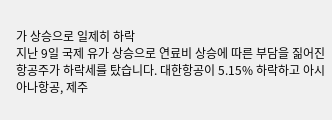가 상승으로 일제히 하락
지난 9일 국제 유가 상승으로 연료비 상승에 따른 부담을 짊어진 항공주가 하락세를 탔습니다. 대한항공이 5.15% 하락하고 아시아나항공, 제주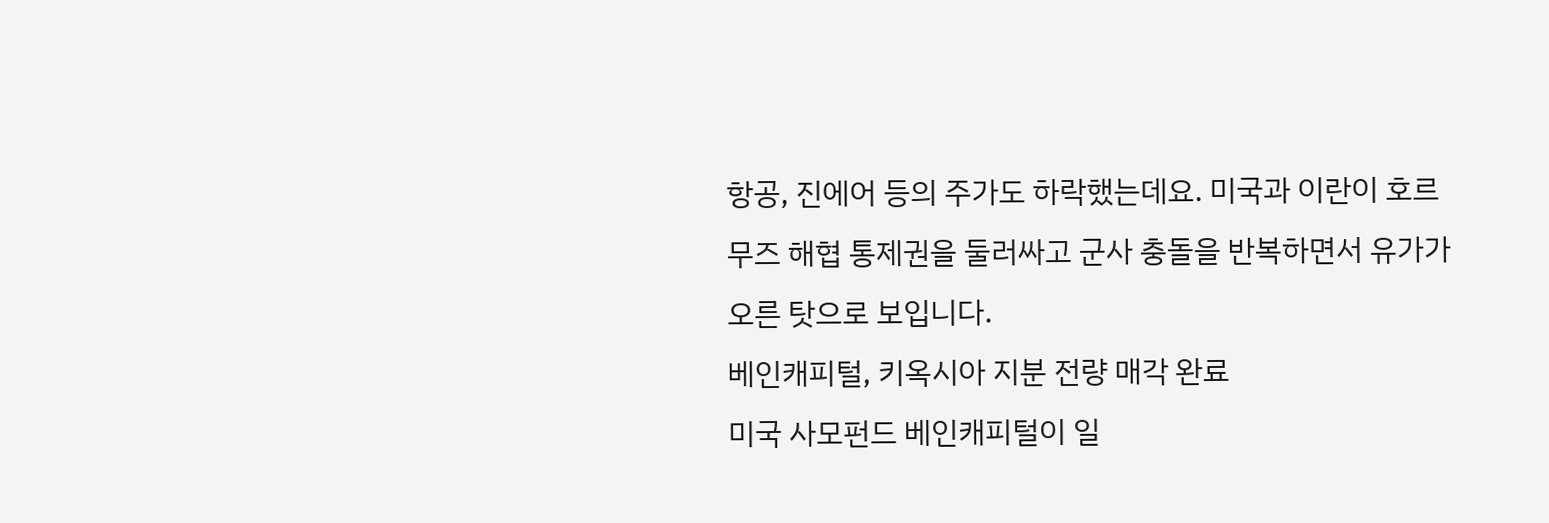항공, 진에어 등의 주가도 하락했는데요. 미국과 이란이 호르무즈 해협 통제권을 둘러싸고 군사 충돌을 반복하면서 유가가 오른 탓으로 보입니다.
베인캐피털, 키옥시아 지분 전량 매각 완료
미국 사모펀드 베인캐피털이 일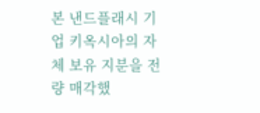본 낸드플래시 기업 키옥시아의 자체 보유 지분을 전량 매각했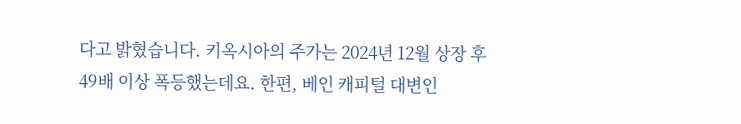다고 밝혔습니다. 키옥시아의 주가는 2024년 12월 상장 후 49배 이상 폭등했는데요. 한편, 베인 캐피털 대변인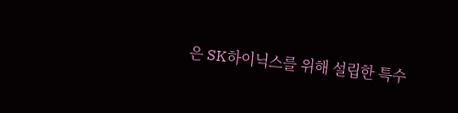은 SK하이닉스를 위해 설립한 특수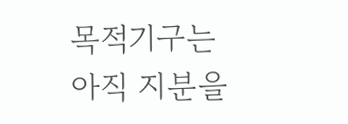목적기구는 아직 지분을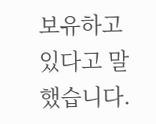보유하고 있다고 말했습니다.